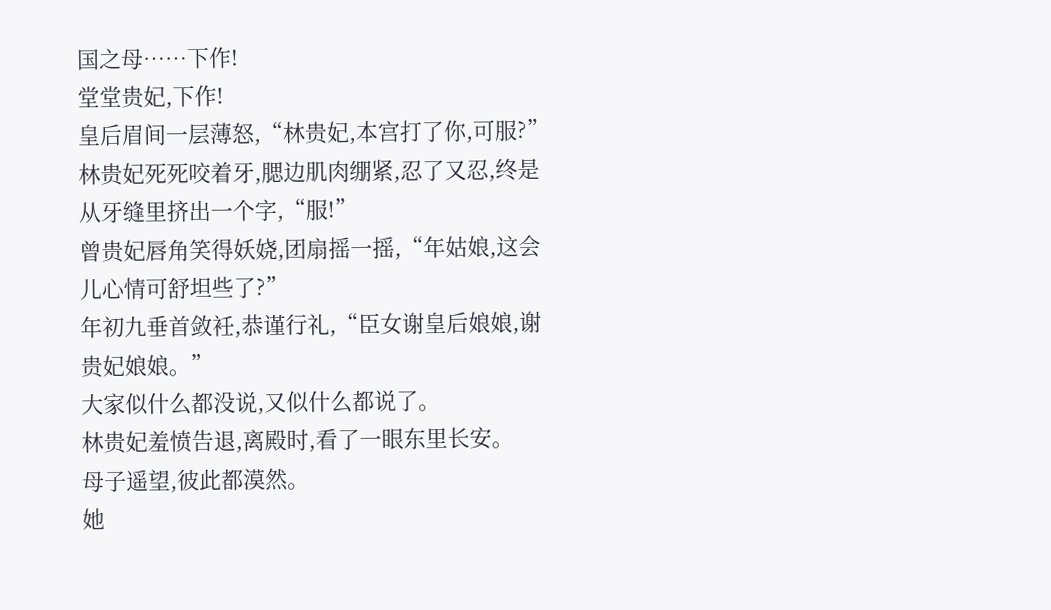国之母……下作!
堂堂贵妃,下作!
皇后眉间一层薄怒,“林贵妃,本宫打了你,可服?”
林贵妃死死咬着牙,腮边肌肉绷紧,忍了又忍,终是从牙缝里挤出一个字,“服!”
曾贵妃唇角笑得妖娆,团扇摇一摇,“年姑娘,这会儿心情可舒坦些了?”
年初九垂首敛衽,恭谨行礼,“臣女谢皇后娘娘,谢贵妃娘娘。”
大家似什么都没说,又似什么都说了。
林贵妃羞愤告退,离殿时,看了一眼东里长安。
母子遥望,彼此都漠然。
她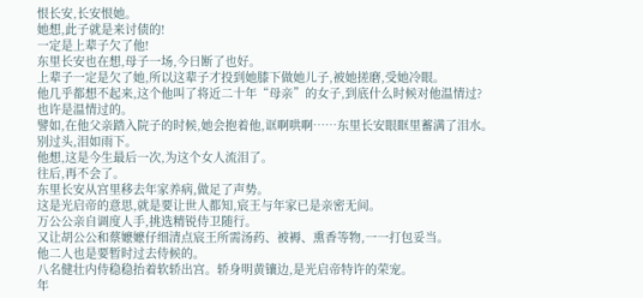恨长安,长安恨她。
她想,此子就是来讨债的!
一定是上辈子欠了他!
东里长安也在想,母子一场,今日断了也好。
上辈子一定是欠了她,所以这辈子才投到她膝下做她儿子,被她搓磨,受她冷眼。
他几乎都想不起来,这个他叫了将近二十年“母亲”的女子,到底什么时候对他温情过?
也许是温情过的。
譬如,在他父亲踏入院子的时候,她会抱着他,诓啊哄啊……东里长安眼眶里蓄满了泪水。
别过头,泪如雨下。
他想,这是今生最后一次,为这个女人流泪了。
往后,再不会了。
东里长安从宫里移去年家养病,做足了声势。
这是光启帝的意思,就是要让世人都知,宸王与年家已是亲密无间。
万公公亲自调度人手,挑选精锐侍卫随行。
又让胡公公和蔡嬷嬷仔细清点宸王所需汤药、被褥、熏香等物,一一打包妥当。
他二人也是要暂时过去侍候的。
八名健壮内侍稳稳抬着软轿出宫。轿身明黄镶边,是光启帝特许的荣宠。
年